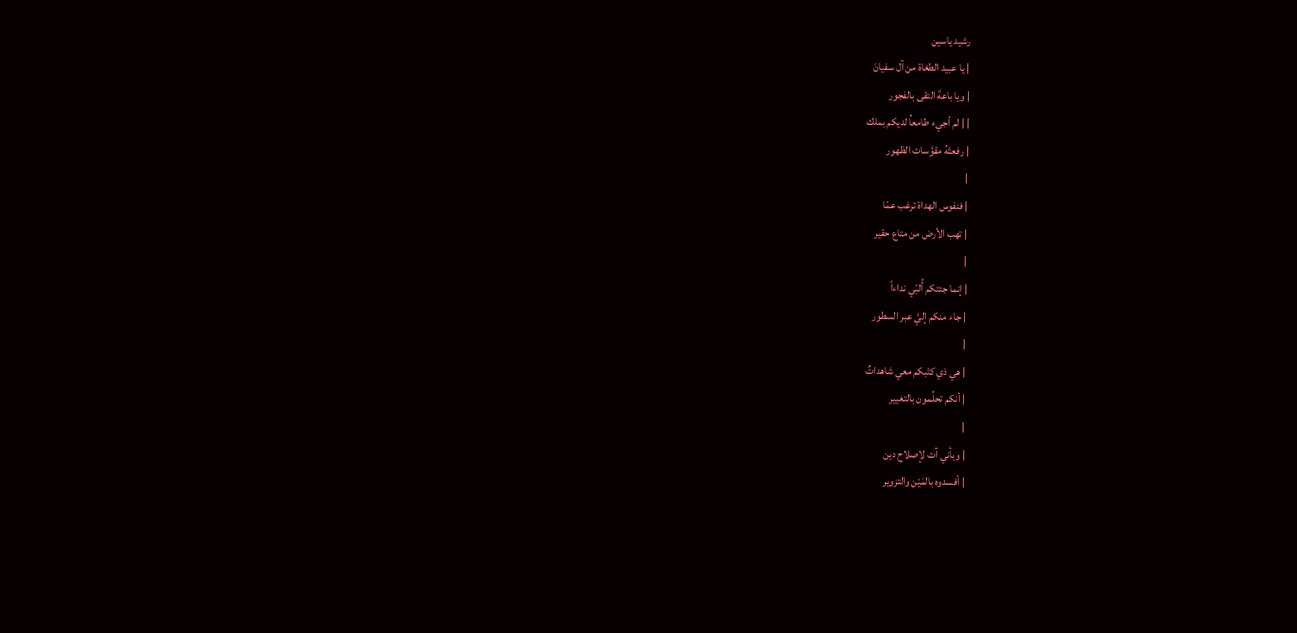رشيد ياسين
| يا عبيد الطغاة من آل سفيانَ
| ويا باعةَ التقى بالفجور
| | لم أجيء طامعاُ لديكم بملك
| رفعتْهُ مقوَّسات الظهور
|
| فنفوس الهداة ترغب عمّا
| تهب الأرض من متاع حقير
|
| إنما جئتكم أُلبّي نداءاً
| جاء منكم إليَّ عبر السطور
|
| هي ذي كتْبكم معي شاهداتٌ
| أنكم تحلُمون بالتغيير
|
| وبأني آت لإصلاح دين
| أفسدوه بالمَيْن والتزوير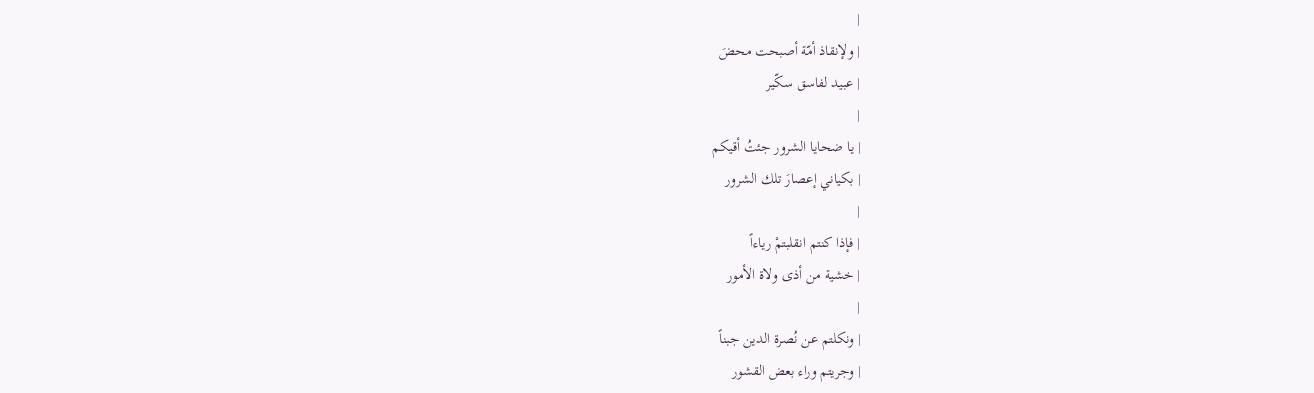|
| ولإنقاذ أمّة أصبحت محضَ
| عبيد لفاسق سكّير
|
| يا ضحايا الشرور جئتُ أقيكم
| بكياني إعصارَ تلك الشرور
|
| فإذا كنتم انقلبتمْ رياءاً
| خشية من أذى ولاة الأمور
|
| ونكلتم عن نُصرة الدين جبناً
| وجريتم وراء بعض القشور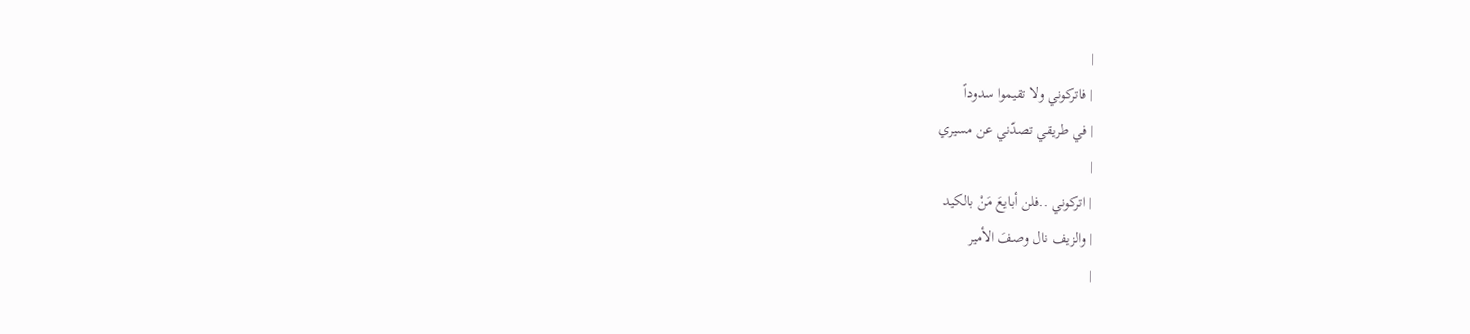|
| فاتركوني ولا تقيموا سدوداً
| في طريقي تصدّني عن مسيري
|
| اتركوني ..فلن أبايعَ مَنْ بالكيد
| والزيف نال وصفَ الأمير
|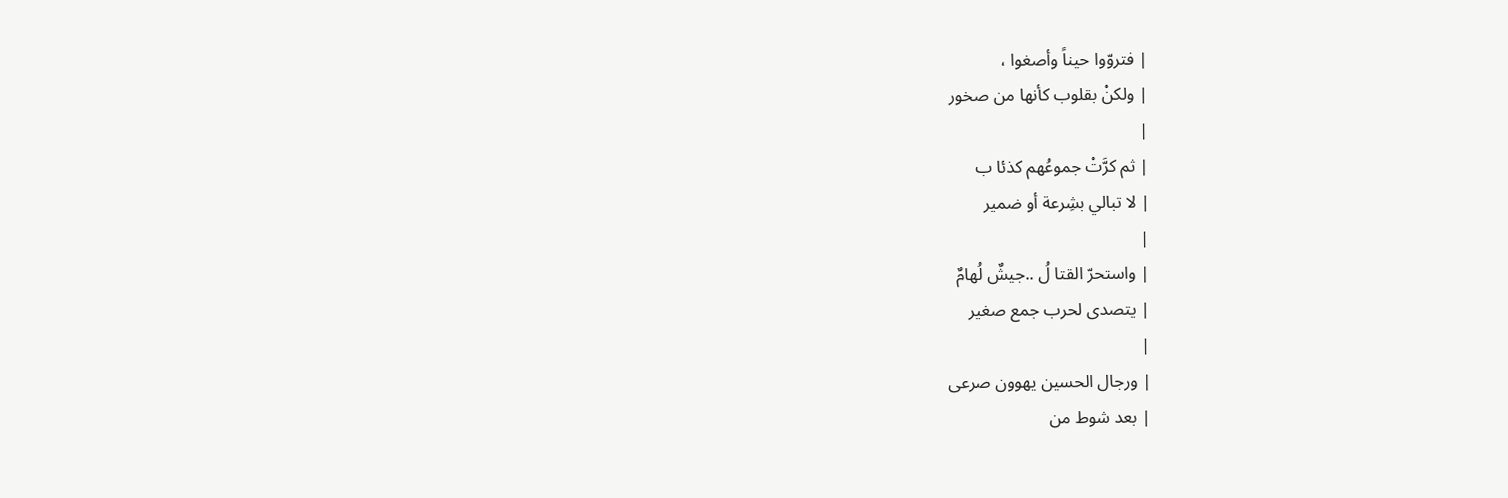| فتروّوا حيناً وأصغوا ،
| ولكنْ بقلوب كأنها من صخور
|
| ثم كرَّتْ جموعُهم كذئا ب
| لا تبالي بشِرعة أو ضمير
|
| واستحرّ القتا لُ ..جيشٌ لُهامٌ
| يتصدى لحرب جمع صغير
|
| ورجال الحسين يهوون صرعى
| بعد شوط من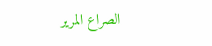الصراع المرير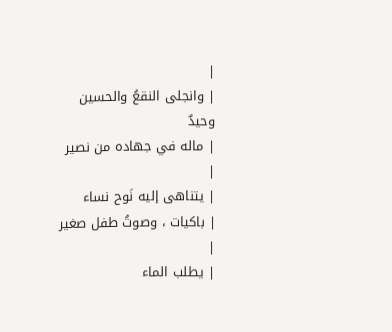|
| وانجلى النقعُ والحسين وحيدٌ
| ماله في جهاده من نصير
|
| يتناهى إليه نَوح نساء
| باكيات ، وصوتُ طفل صغير
|
| يطلب الماء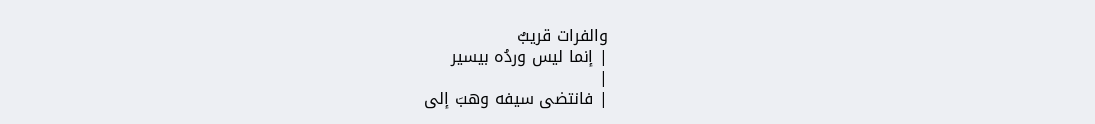والفرات قريبٌ
| إنما ليس وردُه بيسير
|
| فانتضى سيفه وهبَ إلى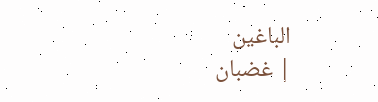الباغين
| غضبان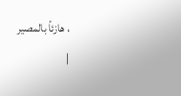، هازئاً بالمصير
|